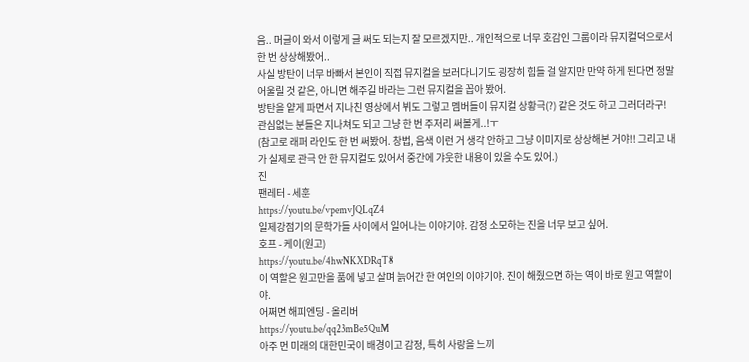음.. 머글이 와서 이렇게 글 써도 되는지 잘 모르겠지만.. 개인적으로 너무 호감인 그룹이라 뮤지컬덕으로서 한 번 상상해봤어..
사실 방탄이 너무 바빠서 본인이 직접 뮤지컬을 보러다니기도 굉장히 힘들 걸 알지만 만약 하게 된다면 정말 어울릴 것 같은, 아니면 해주길 바라는 그런 뮤지컬을 꼽아 봤어.
방탄을 얕게 파면서 지나친 영상에서 뷔도 그렇고 멤버들이 뮤지컬 상황극(?) 같은 것도 하고 그러더라구!
관심없는 분들은 지나쳐도 되고 그냥 한 번 주저리 써볼게..!ㅜ
(참고로 래퍼 라인도 한 번 써봤어. 창법, 음색 이런 거 생각 안하고 그냥 이미지로 상상해본 거야!! 그리고 내가 실제로 관극 안 한 뮤지컬도 있어서 중간에 갸웃한 내용이 있을 수도 있어.)
진
팬레터 - 세훈
https://youtu.be/vpemvJQLqZ4
일제강점기의 문학가들 사이에서 일어나는 이야기야. 감정 소모하는 진을 너무 보고 싶어.
호프 - 케이(원고)
https://youtu.be/4hwNKXDRqT8
이 역할은 원고만을 품에 넣고 살며 늙어간 한 여인의 이야기야. 진이 해줬으면 하는 역이 바로 원고 역할이야.
어쩌면 해피엔딩 - 올리버
https://youtu.be/qq23mBe5QuM
아주 먼 미래의 대한민국이 배경이고 감정, 특히 사랑을 느끼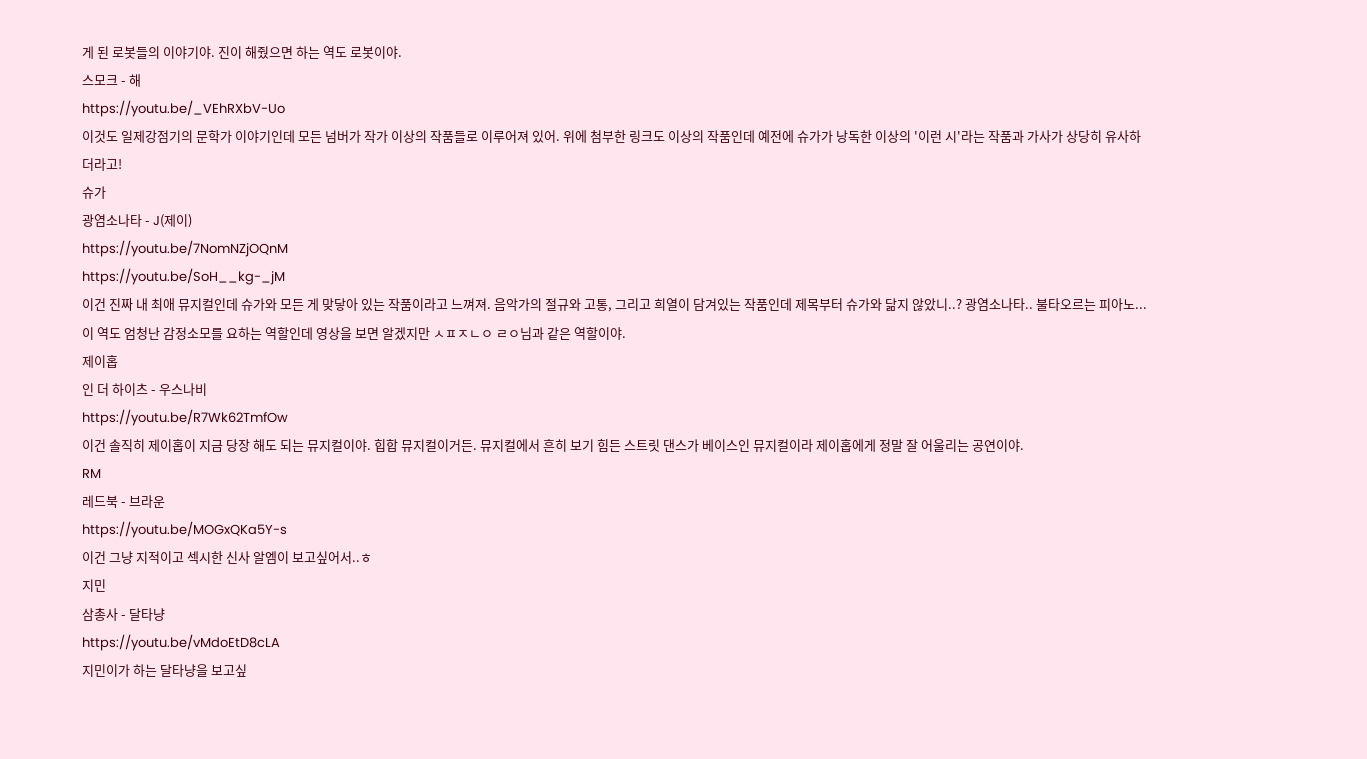게 된 로봇들의 이야기야. 진이 해줬으면 하는 역도 로봇이야.
스모크 - 해
https://youtu.be/_VEhRXbV-Uo
이것도 일제강점기의 문학가 이야기인데 모든 넘버가 작가 이상의 작품들로 이루어져 있어. 위에 첨부한 링크도 이상의 작품인데 예전에 슈가가 낭독한 이상의 '이런 시'라는 작품과 가사가 상당히 유사하더라고!
슈가
광염소나타 - J(제이)
https://youtu.be/7NomNZjOQnM
https://youtu.be/SoH__kg-_jM
이건 진짜 내 최애 뮤지컬인데 슈가와 모든 게 맞닿아 있는 작품이라고 느껴져. 음악가의 절규와 고통, 그리고 희열이 담겨있는 작품인데 제목부터 슈가와 닮지 않았니..? 광염소나타.. 불타오르는 피아노... 이 역도 엄청난 감정소모를 요하는 역할인데 영상을 보면 알겠지만 ㅅㅍㅈㄴㅇ ㄹㅇ님과 같은 역할이야.
제이홉
인 더 하이츠 - 우스나비
https://youtu.be/R7Wk62TmfOw
이건 솔직히 제이홉이 지금 당장 해도 되는 뮤지컬이야. 힙합 뮤지컬이거든. 뮤지컬에서 흔히 보기 힘든 스트릿 댄스가 베이스인 뮤지컬이라 제이홉에게 정말 잘 어울리는 공연이야.
RM
레드북 - 브라운
https://youtu.be/MOGxQKa5Y-s
이건 그냥 지적이고 섹시한 신사 알엠이 보고싶어서..ㅎ
지민
삼총사 - 달타냥
https://youtu.be/vMdoEtD8cLA
지민이가 하는 달타냥을 보고싶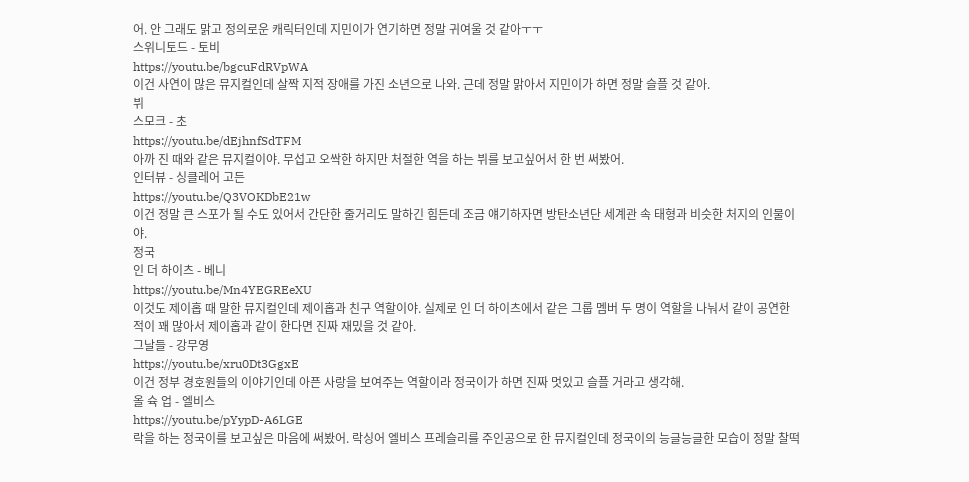어. 안 그래도 맑고 정의로운 캐릭터인데 지민이가 연기하면 정말 귀여울 것 같아ㅜㅜ
스위니토드 - 토비
https://youtu.be/bgcuFdRVpWA
이건 사연이 많은 뮤지컬인데 살짝 지적 장애를 가진 소년으로 나와. 근데 정말 맑아서 지민이가 하면 정말 슬플 것 같아.
뷔
스모크 - 초
https://youtu.be/dEjhnfSdTFM
아까 진 때와 같은 뮤지컬이야. 무섭고 오싹한 하지만 처절한 역을 하는 뷔를 보고싶어서 한 번 써봤어.
인터뷰 - 싱클레어 고든
https://youtu.be/Q3VOKDbE21w
이건 정말 큰 스포가 될 수도 있어서 간단한 줄거리도 말하긴 힘든데 조금 얘기하자면 방탄소년단 세계관 속 태형과 비슷한 처지의 인물이야.
정국
인 더 하이츠 - 베니
https://youtu.be/Mn4YEGREeXU
이것도 제이홉 때 말한 뮤지컬인데 제이홉과 친구 역할이야. 실제로 인 더 하이츠에서 같은 그룹 멤버 두 명이 역할을 나눠서 같이 공연한 적이 꽤 많아서 제이홉과 같이 한다면 진짜 재밌을 것 같아.
그날들 - 강무영
https://youtu.be/xru0Dt3GgxE
이건 정부 경호원들의 이야기인데 아픈 사랑을 보여주는 역할이라 정국이가 하면 진짜 멋있고 슬플 거라고 생각해.
올 슉 업 - 엘비스
https://youtu.be/pYypD-A6LGE
락을 하는 정국이를 보고싶은 마음에 써봤어. 락싱어 엘비스 프레슬리를 주인공으로 한 뮤지컬인데 정국이의 능글능글한 모습이 정말 찰떡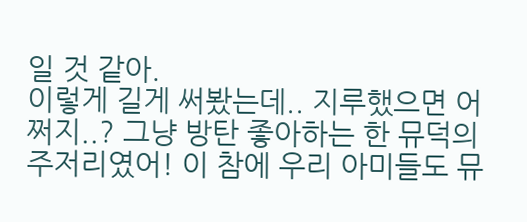일 것 같아.
이렇게 길게 써봤는데.. 지루했으면 어쩌지..? 그냥 방탄 좋아하는 한 뮤덕의 주저리였어! 이 참에 우리 아미들도 뮤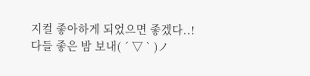지컬 좋아하게 되었으면 좋겠다..!
다들 좋은 밤 보내( ´ ▽ ` )ノ